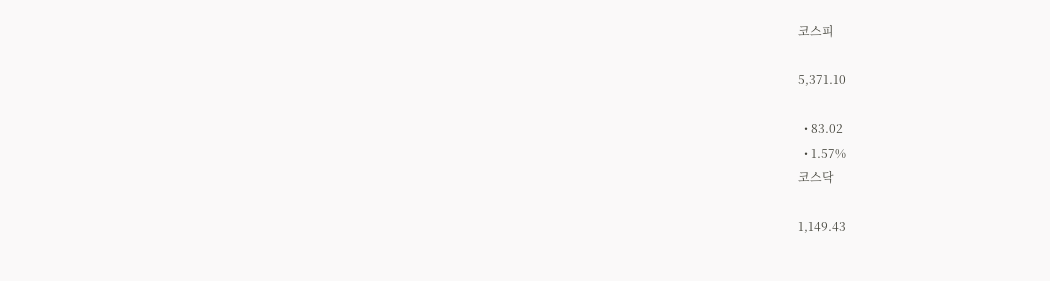코스피

5,371.10

  • 83.02
  • 1.57%
코스닥

1,149.43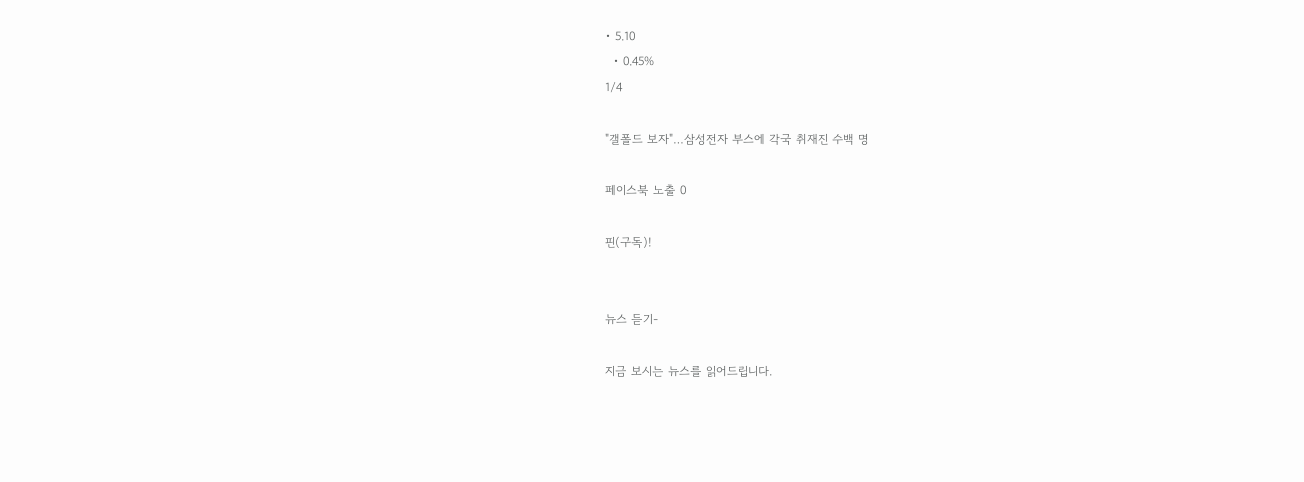• 5.10
  • 0.45%
1/4

"갤폴드 보자"…삼성전자 부스에 각국 취재진 수백 명

페이스북 노출 0

핀(구독)!


뉴스 듣기-

지금 보시는 뉴스를 읽어드립니다.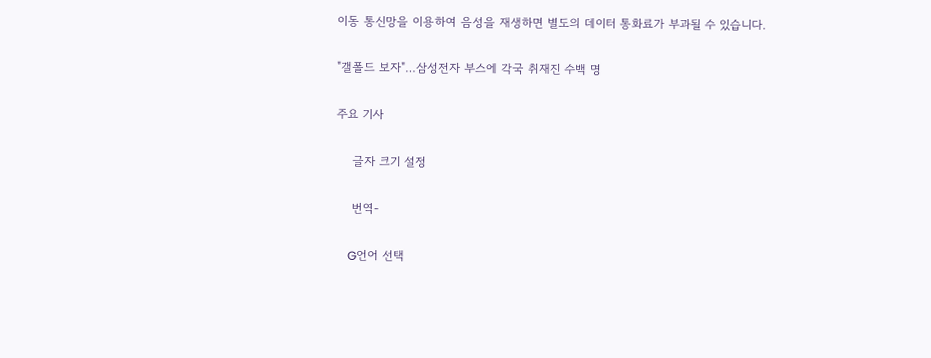이동 통신망을 이용하여 음성을 재생하면 별도의 데이터 통화료가 부과될 수 있습니다.

"갤폴드 보자"…삼성전자 부스에 각국 취재진 수백 명

주요 기사

    글자 크기 설정

    번역-

    G언어 선택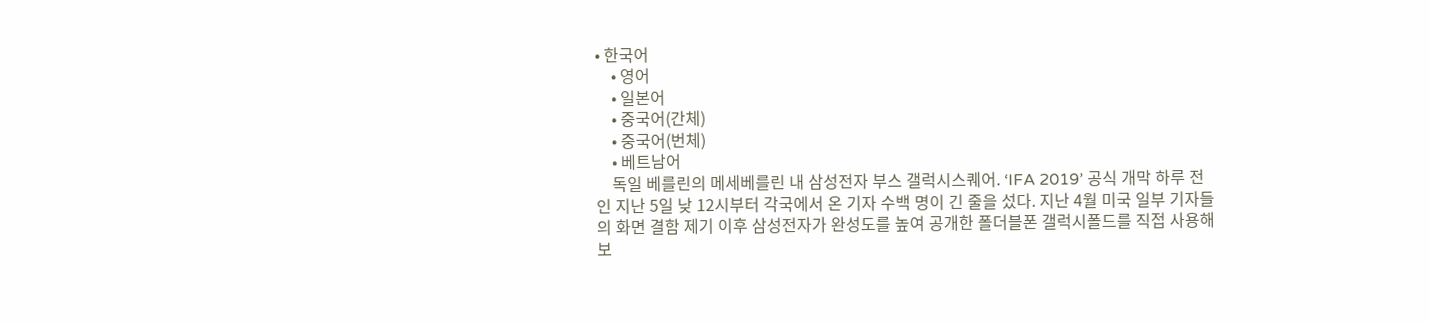• 한국어
    • 영어
    • 일본어
    • 중국어(간체)
    • 중국어(번체)
    • 베트남어
    독일 베를린의 메세베를린 내 삼성전자 부스 갤럭시스퀘어. ‘IFA 2019’ 공식 개막 하루 전인 지난 5일 낮 12시부터 각국에서 온 기자 수백 명이 긴 줄을 섰다. 지난 4월 미국 일부 기자들의 화면 결함 제기 이후 삼성전자가 완성도를 높여 공개한 폴더블폰 갤럭시폴드를 직접 사용해보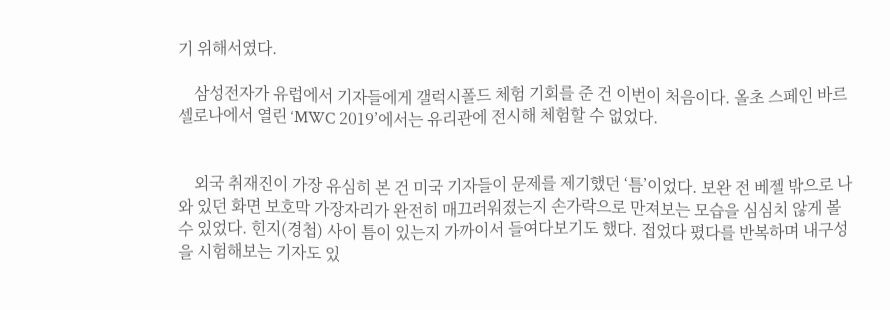기 위해서였다.

    삼성전자가 유럽에서 기자들에게 갤럭시폴드 체험 기회를 준 건 이번이 처음이다. 올초 스페인 바르셀로나에서 열린 ‘MWC 2019’에서는 유리관에 전시해 체험할 수 없었다.


    외국 취재진이 가장 유심히 본 건 미국 기자들이 문제를 제기했던 ‘틈’이었다. 보완 전 베젤 밖으로 나와 있던 화면 보호막 가장자리가 완전히 매끄러워졌는지 손가락으로 만져보는 모습을 심심치 않게 볼 수 있었다. 힌지(경첩) 사이 틈이 있는지 가까이서 들여다보기도 했다. 접었다 폈다를 반복하며 내구성을 시험해보는 기자도 있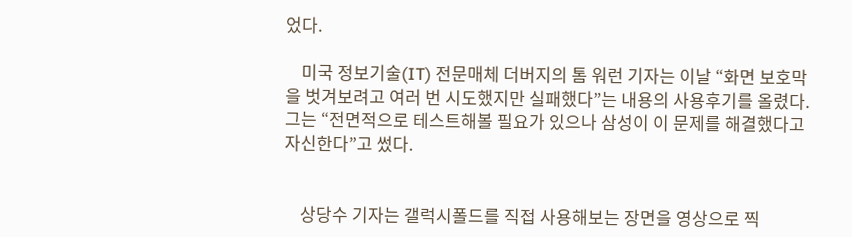었다.

    미국 정보기술(IT) 전문매체 더버지의 톰 워런 기자는 이날 “화면 보호막을 벗겨보려고 여러 번 시도했지만 실패했다”는 내용의 사용후기를 올렸다. 그는 “전면적으로 테스트해볼 필요가 있으나 삼성이 이 문제를 해결했다고 자신한다”고 썼다.


    상당수 기자는 갤럭시폴드를 직접 사용해보는 장면을 영상으로 찍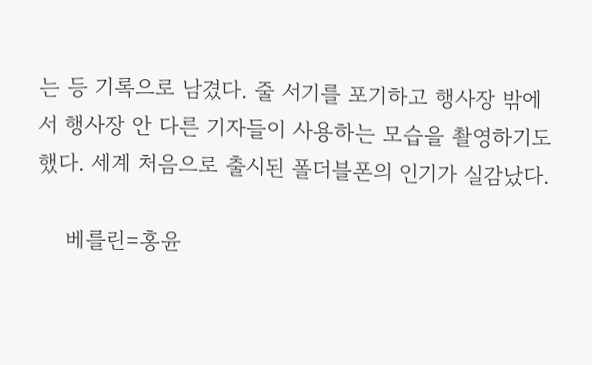는 등 기록으로 남겼다. 줄 서기를 포기하고 행사장 밖에서 행사장 안 다른 기자들이 사용하는 모습을 촬영하기도 했다. 세계 처음으로 출시된 폴더블폰의 인기가 실감났다.

    베를린=홍윤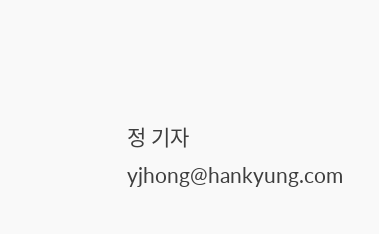정 기자 yjhong@hankyung.com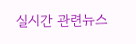실시간 관련뉴스